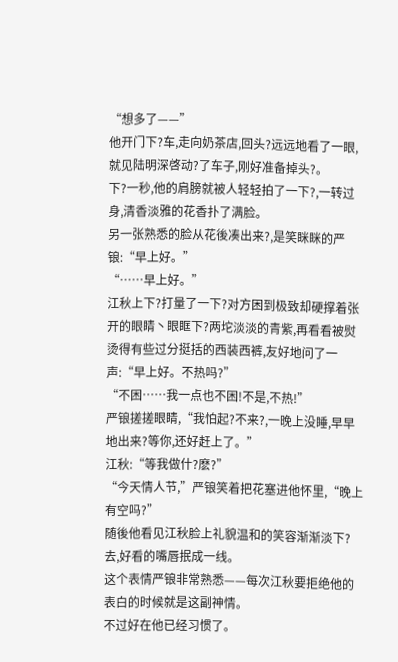“想多了——”
他开门下?车,走向奶茶店,回头?远远地看了一眼,就见陆明深啓动?了车子,刚好准备掉头?。
下?一秒,他的肩膀就被人轻轻拍了一下?,一转过身,清香淡雅的花香扑了满脸。
另一张熟悉的脸从花後凑出来?,是笑眯眯的严锒:“早上好。”
“……早上好。”
江秋上下?打量了一下?对方困到极致却硬撑着张开的眼睛丶眼眶下?两坨淡淡的青紫,再看看被熨烫得有些过分挺括的西装西裤,友好地问了一声:“早上好。不热吗?”
“不困……我一点也不困!不是,不热!”
严锒搓搓眼睛,“我怕起?不来?,一晚上没睡,早早地出来?等你,还好赶上了。”
江秋:“等我做什?麽?”
“今天情人节,”严锒笑着把花塞进他怀里,“晚上有空吗?”
随後他看见江秋脸上礼貌温和的笑容渐渐淡下?去,好看的嘴唇抿成一线。
这个表情严锒非常熟悉——每次江秋要拒绝他的表白的时候就是这副神情。
不过好在他已经习惯了。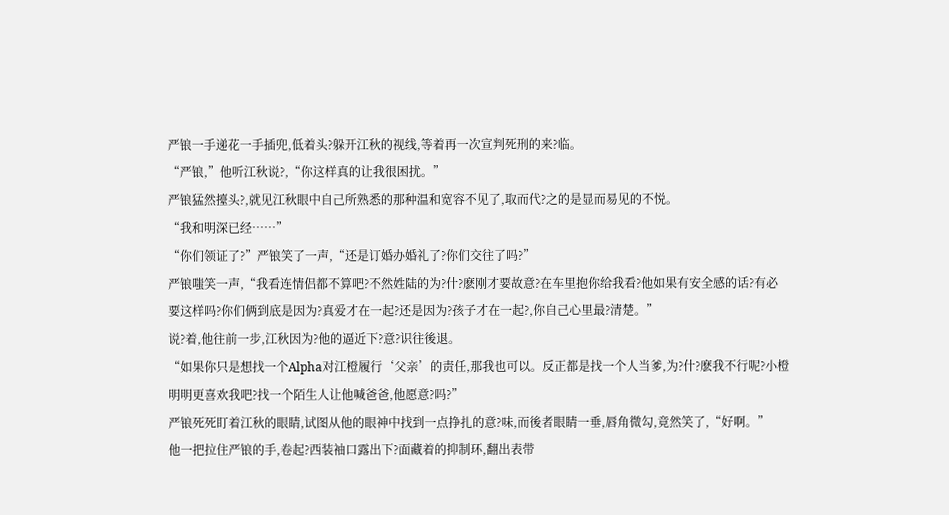严锒一手递花一手插兜,低着头?躲开江秋的视线,等着再一次宣判死刑的来?临。
“严锒,”他听江秋说?,“你这样真的让我很困扰。”
严锒猛然擡头?,就见江秋眼中自己所熟悉的那种温和宽容不见了,取而代?之的是显而易见的不悦。
“我和明深已经……”
“你们领证了?”严锒笑了一声,“还是订婚办婚礼了?你们交往了吗?”
严锒嗤笑一声,“我看连情侣都不算吧?不然姓陆的为?什?麽刚才要故意?在车里抱你给我看?他如果有安全感的话?有必要这样吗?你们俩到底是因为?真爱才在一起?还是因为?孩子才在一起?,你自己心里最?清楚。”
说?着,他往前一步,江秋因为?他的逼近下?意?识往後退。
“如果你只是想找一个Alpha对江橙履行‘父亲’的责任,那我也可以。反正都是找一个人当爹,为?什?麽我不行呢?小橙明明更喜欢我吧?找一个陌生人让他喊爸爸,他愿意?吗?”
严锒死死盯着江秋的眼睛,试图从他的眼神中找到一点挣扎的意?味,而後者眼睛一垂,唇角微勾,竟然笑了,“好啊。”
他一把拉住严锒的手,卷起?西装袖口露出下?面藏着的抑制环,翻出表带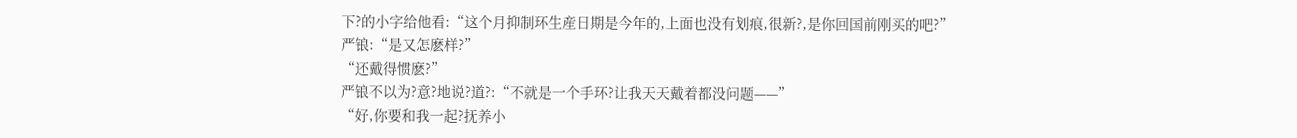下?的小字给他看:“这个月抑制环生産日期是今年的,上面也没有划痕,很新?,是你回国前刚买的吧?”
严锒:“是又怎麽样?”
“还戴得惯麽?”
严锒不以为?意?地说?道?:“不就是一个手环?让我天天戴着都没问题——”
“好,你要和我一起?抚养小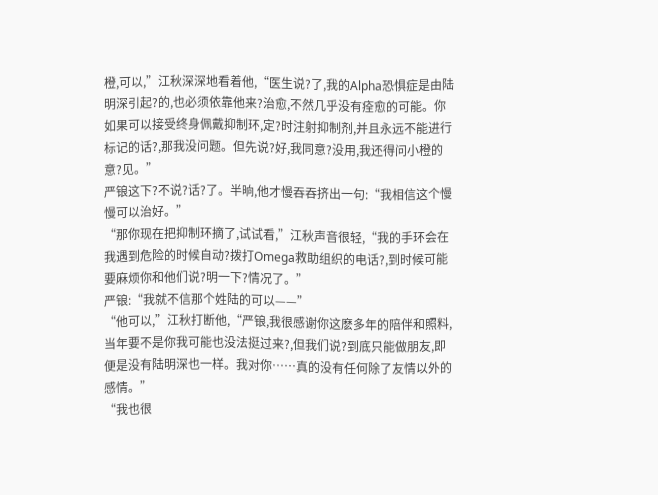橙,可以,”江秋深深地看着他,“医生说?了,我的Alpha恐惧症是由陆明深引起?的,也必须依靠他来?治愈,不然几乎没有痊愈的可能。你如果可以接受终身佩戴抑制环,定?时注射抑制剂,并且永远不能进行标记的话?,那我没问题。但先说?好,我同意?没用,我还得问小橙的意?见。”
严锒这下?不说?话?了。半晌,他才慢吞吞挤出一句:“我相信这个慢慢可以治好。”
“那你现在把抑制环摘了,试试看,”江秋声音很轻,“我的手环会在我遇到危险的时候自动?拨打Omega救助组织的电话?,到时候可能要麻烦你和他们说?明一下?情况了。”
严锒:“我就不信那个姓陆的可以——”
“他可以,”江秋打断他,“严锒,我很感谢你这麽多年的陪伴和照料,当年要不是你我可能也没法挺过来?,但我们说?到底只能做朋友,即便是没有陆明深也一样。我对你……真的没有任何除了友情以外的感情。”
“我也很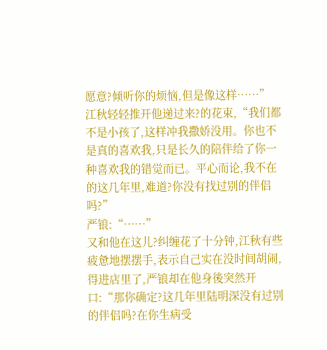愿意?倾听你的烦恼,但是像这样……”
江秋轻轻推开他递过来?的花束,“我们都不是小孩了,这样冲我撒娇没用。你也不是真的喜欢我,只是长久的陪伴给了你一种喜欢我的错觉而已。平心而论,我不在的这几年里,难道?你没有找过别的伴侣吗?”
严锒:“……”
又和他在这儿?纠缠花了十分钟,江秋有些疲惫地摆摆手,表示自己实在没时间胡闹,得进店里了,严锒却在他身後突然开口:“那你确定?这几年里陆明深没有过别的伴侣吗?在你生病受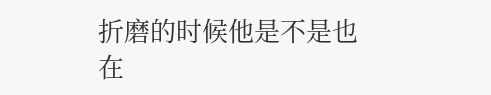折磨的时候他是不是也在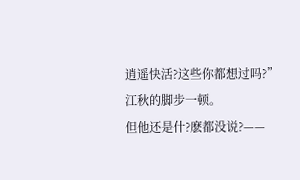逍遥快活?这些你都想过吗?”
江秋的脚步一顿。
但他还是什?麽都没说?——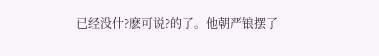已经没什?麽可说?的了。他朝严锒摆了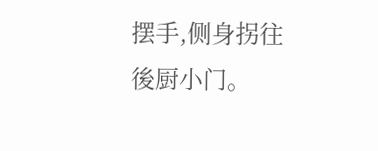摆手,侧身拐往後厨小门。